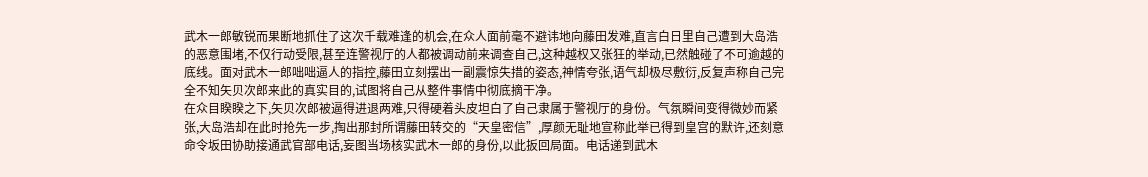武木一郎敏锐而果断地抓住了这次千载难逢的机会,在众人面前毫不避讳地向藤田发难,直言白日里自己遭到大岛浩的恶意围堵,不仅行动受限,甚至连警视厅的人都被调动前来调查自己,这种越权又张狂的举动,已然触碰了不可逾越的底线。面对武木一郎咄咄逼人的指控,藤田立刻摆出一副震惊失措的姿态,神情夸张,语气却极尽敷衍,反复声称自己完全不知矢贝次郎来此的真实目的,试图将自己从整件事情中彻底摘干净。
在众目睽睽之下,矢贝次郎被逼得进退两难,只得硬着头皮坦白了自己隶属于警视厅的身份。气氛瞬间变得微妙而紧张,大岛浩却在此时抢先一步,掏出那封所谓藤田转交的“天皇密信”,厚颜无耻地宣称此举已得到皇宫的默许,还刻意命令坂田协助接通武官部电话,妄图当场核实武木一郎的身份,以此扳回局面。电话递到武木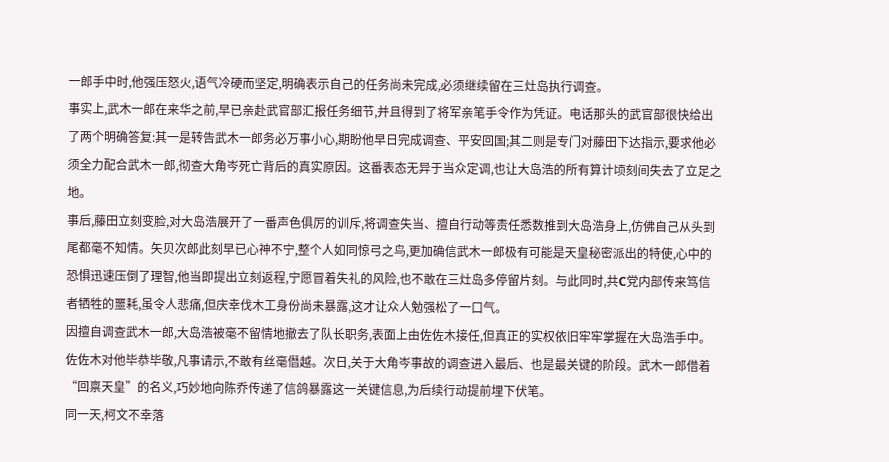一郎手中时,他强压怒火,语气冷硬而坚定,明确表示自己的任务尚未完成,必须继续留在三灶岛执行调查。
事实上,武木一郎在来华之前,早已亲赴武官部汇报任务细节,并且得到了将军亲笔手令作为凭证。电话那头的武官部很快给出了两个明确答复:其一是转告武木一郎务必万事小心,期盼他早日完成调查、平安回国;其二则是专门对藤田下达指示,要求他必须全力配合武木一郎,彻查大角岑死亡背后的真实原因。这番表态无异于当众定调,也让大岛浩的所有算计顷刻间失去了立足之地。
事后,藤田立刻变脸,对大岛浩展开了一番声色俱厉的训斥,将调查失当、擅自行动等责任悉数推到大岛浩身上,仿佛自己从头到尾都毫不知情。矢贝次郎此刻早已心神不宁,整个人如同惊弓之鸟,更加确信武木一郎极有可能是天皇秘密派出的特使,心中的恐惧迅速压倒了理智,他当即提出立刻返程,宁愿冒着失礼的风险,也不敢在三灶岛多停留片刻。与此同时,共C党内部传来笃信者牺牲的噩耗,虽令人悲痛,但庆幸伐木工身份尚未暴露,这才让众人勉强松了一口气。
因擅自调查武木一郎,大岛浩被毫不留情地撤去了队长职务,表面上由佐佐木接任,但真正的实权依旧牢牢掌握在大岛浩手中。佐佐木对他毕恭毕敬,凡事请示,不敢有丝毫僭越。次日,关于大角岑事故的调查进入最后、也是最关键的阶段。武木一郎借着“回禀天皇”的名义,巧妙地向陈乔传递了信鸽暴露这一关键信息,为后续行动提前埋下伏笔。
同一天,柯文不幸落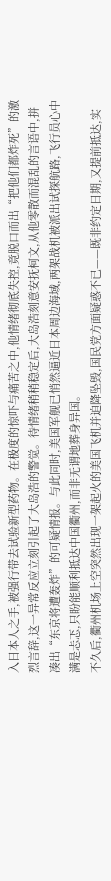入日本人之手,被强行带去试验新型药物。在极度的惊吓与痛苦之中,他情绪彻底失控,竟脱口而出“把他们都炸死”的激烈言辞,这一异常反应立刻引起了大岛浩的警觉。待情绪稍稍稳定后,大岛浩刻意安抚柯文,从他零散而混乱的言语中,拼凑出“东京将遭轰炸”的可疑情报。与此同时,美国军舰已悄然逼近日本周边海域,两架战机被派出试探航路,飞行员心中满是忐忑,只盼能顺利抵达中国衢州,而非无谓地葬身异国。
不久后,衢州机场上空突然出现一架起火的美国飞机并迫降坠毁,国民党方面疑惑不已——既非约定日期,又提前抵达,实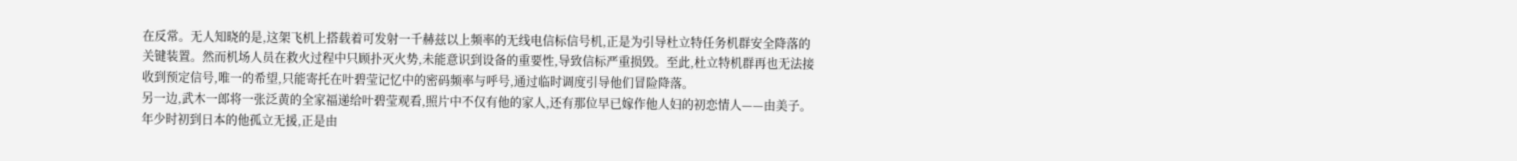在反常。无人知晓的是,这架飞机上搭载着可发射一千赫兹以上频率的无线电信标信号机,正是为引导杜立特任务机群安全降落的关键装置。然而机场人员在救火过程中只顾扑灭火势,未能意识到设备的重要性,导致信标严重损毁。至此,杜立特机群再也无法接收到预定信号,唯一的希望,只能寄托在叶碧莹记忆中的密码频率与呼号,通过临时调度引导他们冒险降落。
另一边,武木一郎将一张泛黄的全家福递给叶碧莹观看,照片中不仅有他的家人,还有那位早已嫁作他人妇的初恋情人——由美子。年少时初到日本的他孤立无援,正是由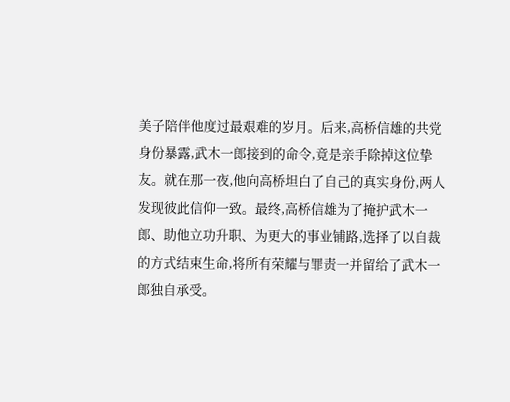美子陪伴他度过最艰难的岁月。后来,高桥信雄的共党身份暴露,武木一郎接到的命令,竟是亲手除掉这位挚友。就在那一夜,他向高桥坦白了自己的真实身份,两人发现彼此信仰一致。最终,高桥信雄为了掩护武木一郎、助他立功升职、为更大的事业铺路,选择了以自裁的方式结束生命,将所有荣耀与罪责一并留给了武木一郎独自承受。